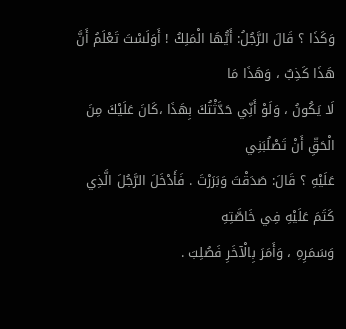وَكَذَا ؟ قَالَ الرَّجُلُ: أَيُّهَا الْمَلِكُ ! أَوَلَسْتَ تَعْلَمُ أَنَّ هَذَا كَذِبٌ ، وَهَذَا مَا
لَا يَكُونُ ، وَلَوْ أَنِّي حَدَّثْتُكَ بِهَذَا ،كَانَ عَلَيْكَ مِنَ الْحَقِّ أَنْ تَصْلُبَنِي
عَلَيْهِ ؟ قَالَ: صَدَقْتَ وَبَرَرْتَ . فَأَدْخَلَ الرَّجُلَ الَّذِي كَتَمَ عَلَيْهِ فِي خَاصَّتِهِ
وَسَمَرِهِ ، وَأَمَرَ بِالْآخَرِ فَصُلِبَ .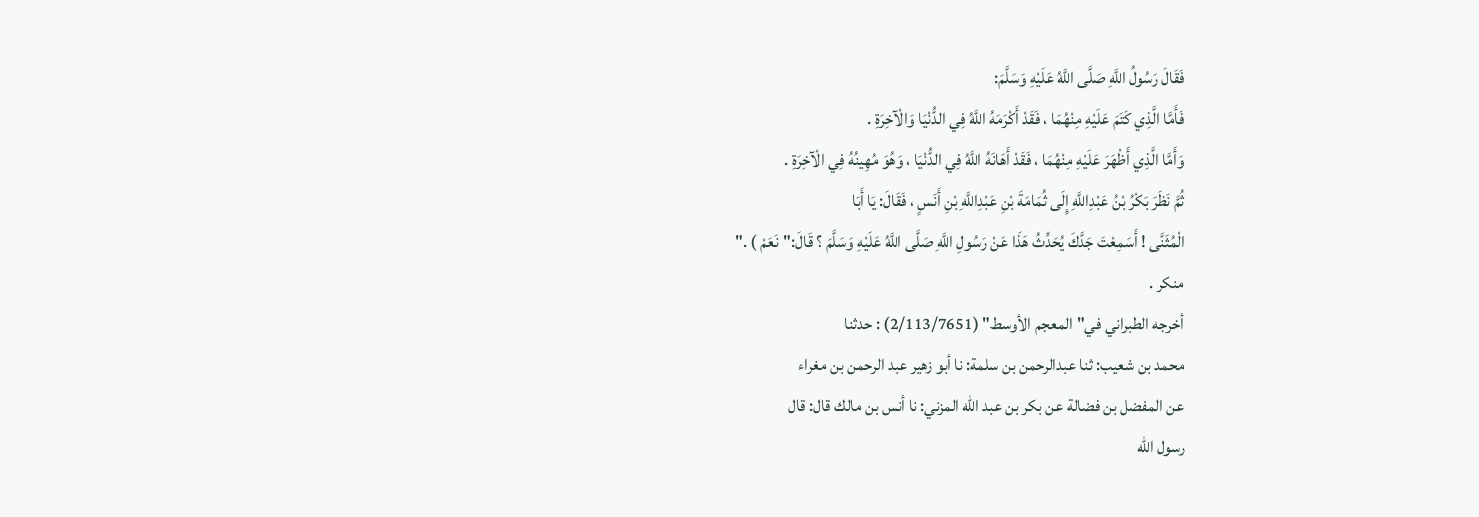فَقَالَ رَسُولُ اللَّهِ صَلَّى اللَّهُ عَلَيْهِ وَسَلَّمَ:
فَأَمَّا الَّذِي كَتَمَ عَلَيْهِ مِنْهُمَا ، فَقَدْ أَكْرَمَهُ اللَّهُ فِي الدُّنْيَا وَالْآخِرَةِ .
وَأَمَّا الَّذِي أَظْهَرَ عَلَيْهِ مِنْهُمَا ، فَقَدْ أَهَانَهُ اللَّهُ فِي الدُّنْيَا ، وَهُوَ مُهِينُهُ فِي الْآخِرَةِ .
ثُمَّ نَظَرَ بَكْرُ بْنُ عَبْدِاللَّهِ إِلَى ثُمَامَةَ بْنِ عَبْدِاللَّهِ بْنِ أَنَسٍ ، فَقَالَ: يَا أَبَا
الْمُثَنَّى ! أَسَمِعْتَ جَدَّكَ يُحَدِّثُ هَذَا عَنْ رَسُولِ اللَّهِ صَلَّى اللَّهُ عَلَيْهِ وَسَلَّمَ ؟ قَالَ:"نَعَمْ ) ."
منكر .
أخرجه الطبراني في"المعجم الأوسط" (2/113/7651) : حدثنا
محمد بن شعيب: ثنا عبدالرحمن بن سلمة: نا أبو زهير عبد الرحمن بن مغراء
عن المفضل بن فضالة عن بكر بن عبد الله المزني: نا أنس بن مالك قال: قال
رسول الله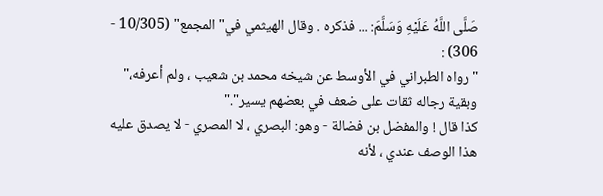صَلَّى اللَّهُ عَلَيْهِ وَسَلَّمَ: ... فذكره . وقال الهيثمي في"المجمع" (10/305 - 306) :
"رواه الطبراني في الأوسط عن شيخه محمد بن شعيب ، ولم أعرفه،"
وبقية رجاله ثقات على ضعف في بعضهم يسير"."
كذا قال ! والمفضل بن فضالة - وهو: البصري ، لا المصري - لا يصدق عليه
هذا الوصف عندي ، لأنه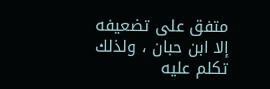متفق على تضعيفه إلا ابن حبان ، ولذلك تكلم عليه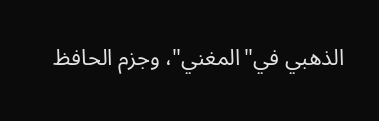الذهبي في"المغني"، وجزم الحافظ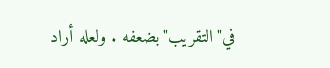في"التقريب"بضعفه . ولعله أراد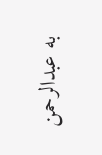به عبدالرحمن